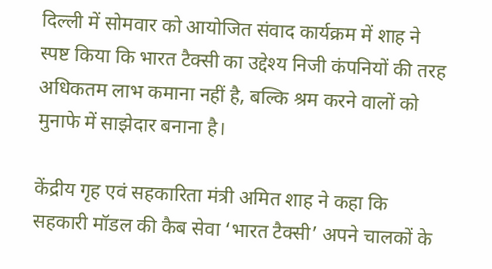दिल्ली में सोमवार को आयोजित संवाद कार्यक्रम में शाह ने स्पष्ट किया कि भारत टैक्सी का उद्देश्य निजी कंपनियों की तरह अधिकतम लाभ कमाना नहीं है, बल्कि श्रम करने वालों को मुनाफे में साझेदार बनाना है।

केंद्रीय गृह एवं सहकारिता मंत्री अमित शाह ने कहा कि सहकारी मॉडल की कैब सेवा ‘भारत टैक्सी’ अपने चालकों के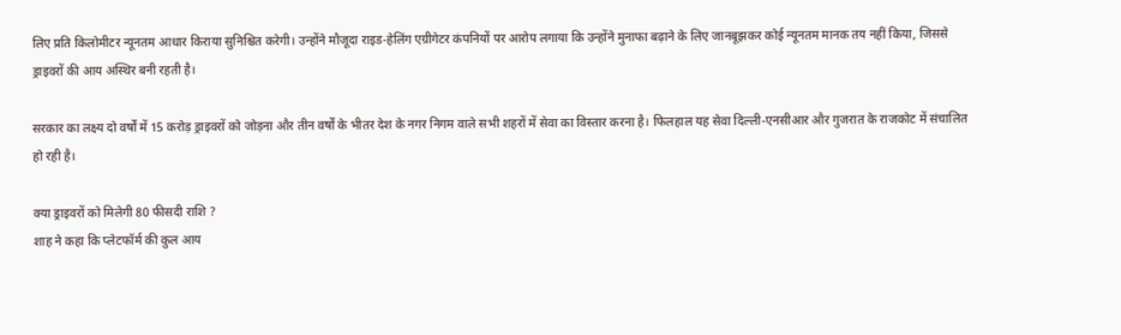लिए प्रति किलोमीटर न्यूनतम आधार किराया सुनिश्चित करेगी। उन्होंने मौजूदा राइड-हेलिंग एग्रीगेटर कंपनियों पर आरोप लगाया कि उन्होंने मुनाफा बढ़ाने के लिए जानबूझकर कोई न्यूनतम मानक तय नहीं किया, जिससे ड्राइवरों की आय अस्थिर बनी रहती है।

सरकार का लक्ष्य दो वर्षों में 15 करोड़ ड्राइवरों को जोड़ना और तीन वर्षों के भीतर देश के नगर निगम वाले सभी शहरों में सेवा का विस्तार करना है। फिलहाल यह सेवा दिल्ली-एनसीआर और गुजरात के राजकोट में संचालित हो रही है।

क्या ड्राइवरों को मिलेगी 80 फीसदी राशि ?
शाह ने कहा कि प्लेटफॉर्म की कुल आय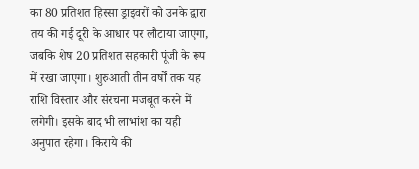का 80 प्रतिशत हिस्सा ड्राइवरों को उनके द्वारा तय की गई दूरी के आधार पर लौटाया जाएगा, जबकि शेष 20 प्रतिशत सहकारी पूंजी के रूप में रखा जाएगा। शुरुआती तीन वर्षों तक यह राशि विस्तार और संरचना मजबूत करने में लगेगी। इसके बाद भी लाभांश का यही अनुपात रहेगा। किराये की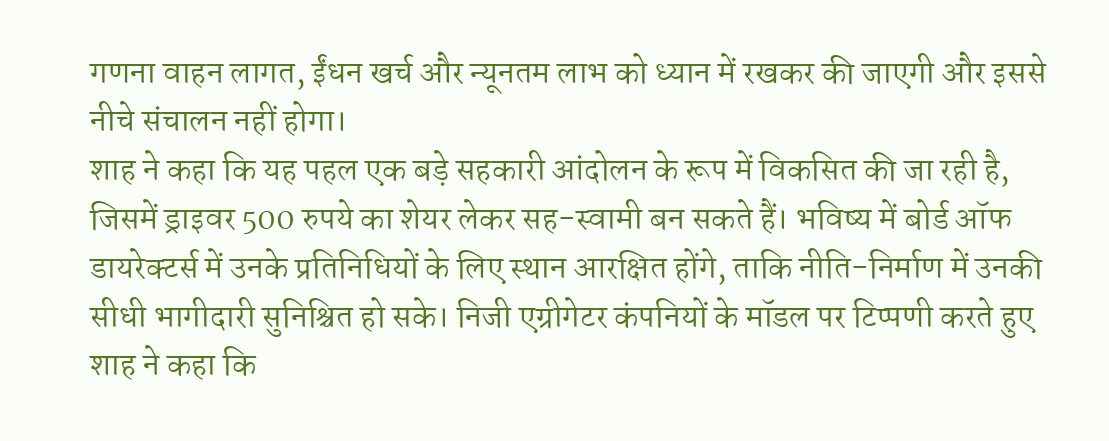गणना वाहन लागत, ईंधन खर्च और न्यूनतम लाभ को ध्यान में रखकर की जाएगी और इससे नीचे संचालन नहीं होगा।
शाह ने कहा कि यह पहल एक बड़े सहकारी आंदोलन के रूप में विकसित की जा रही है, जिसमें ड्राइवर 500 रुपये का शेयर लेकर सह-स्वामी बन सकते हैं। भविष्य में बोर्ड ऑफ डायरेक्टर्स में उनके प्रतिनिधियों के लिए स्थान आरक्षित होंगे, ताकि नीति-निर्माण में उनकी सीधी भागीदारी सुनिश्चित हो सके। निजी एग्रीगेटर कंपनियों के मॉडल पर टिप्पणी करते हुए शाह ने कहा कि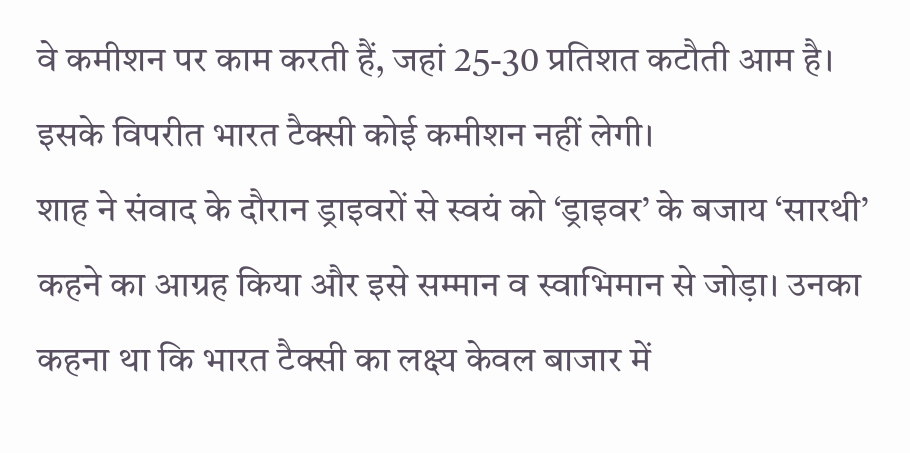वे कमीशन पर काम करती हैं, जहां 25-30 प्रतिशत कटौती आम है। इसके विपरीत भारत टैक्सी कोई कमीशन नहीं लेगी।
शाह ने संवाद के दौरान ड्राइवरों से स्वयं को ‘ड्राइवर’ के बजाय ‘सारथी’ कहने का आग्रह किया और इसे सम्मान व स्वाभिमान से जोड़ा। उनका कहना था कि भारत टैक्सी का लक्ष्य केवल बाजार में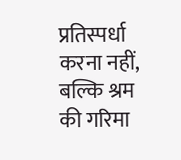प्रतिस्पर्धा करना नहीं, बल्कि श्रम की गरिमा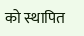को स्थापित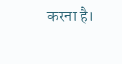करना है।